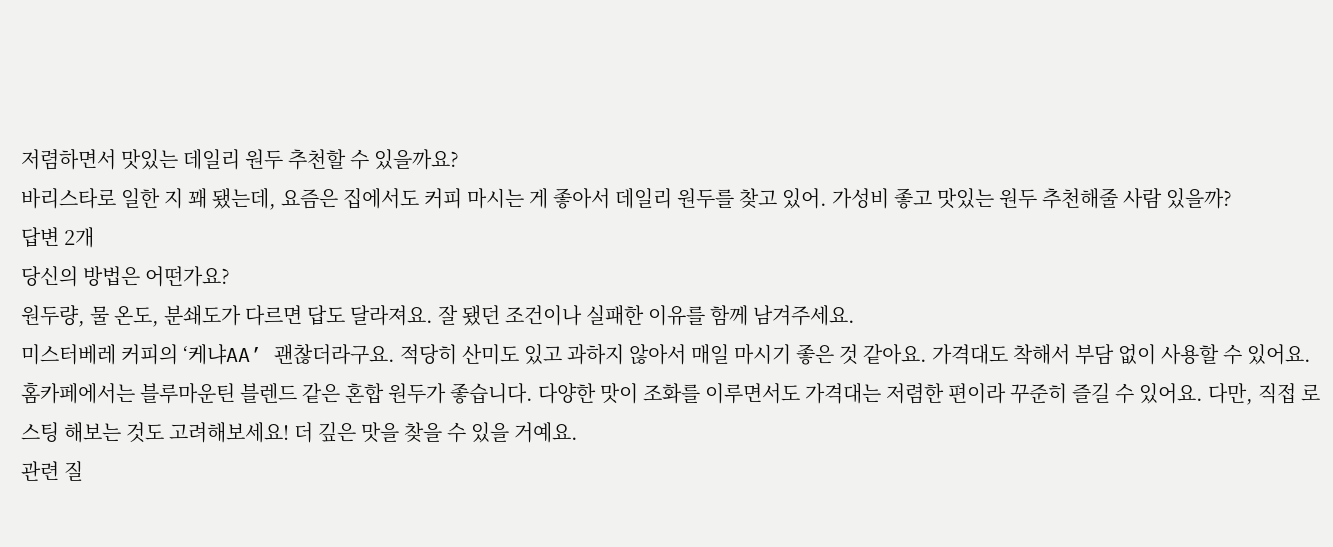저렴하면서 맛있는 데일리 원두 추천할 수 있을까요?
바리스타로 일한 지 꽤 됐는데, 요즘은 집에서도 커피 마시는 게 좋아서 데일리 원두를 찾고 있어. 가성비 좋고 맛있는 원두 추천해줄 사람 있을까?
답변 2개
당신의 방법은 어떤가요?
원두량, 물 온도, 분쇄도가 다르면 답도 달라져요. 잘 됐던 조건이나 실패한 이유를 함께 남겨주세요.
미스터베레 커피의 ‘케냐AA’ 괜찮더라구요. 적당히 산미도 있고 과하지 않아서 매일 마시기 좋은 것 같아요. 가격대도 착해서 부담 없이 사용할 수 있어요.
홈카페에서는 블루마운틴 블렌드 같은 혼합 원두가 좋습니다. 다양한 맛이 조화를 이루면서도 가격대는 저렴한 편이라 꾸준히 즐길 수 있어요. 다만, 직접 로스팅 해보는 것도 고려해보세요! 더 깊은 맛을 찾을 수 있을 거예요.
관련 질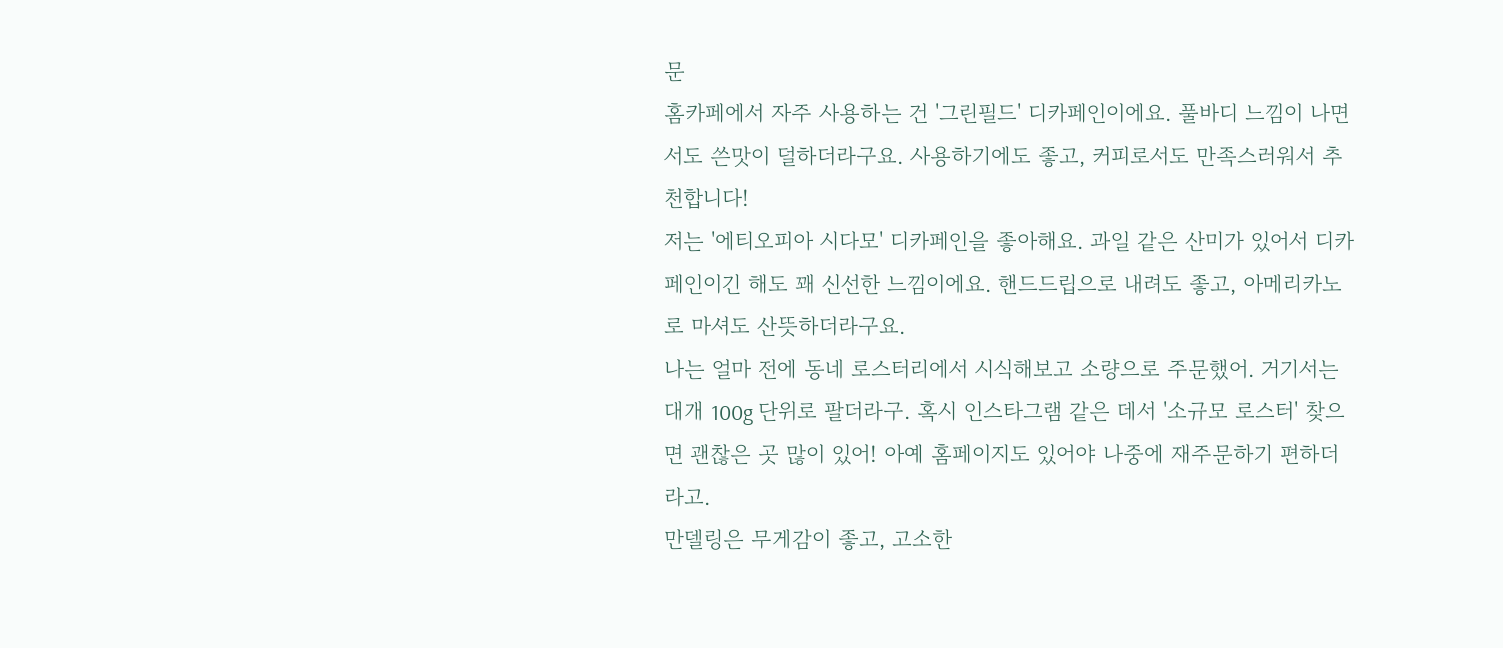문
홈카페에서 자주 사용하는 건 '그린필드' 디카페인이에요. 풀바디 느낌이 나면서도 쓴맛이 덜하더라구요. 사용하기에도 좋고, 커피로서도 만족스러워서 추천합니다!
저는 '에티오피아 시다모' 디카페인을 좋아해요. 과일 같은 산미가 있어서 디카페인이긴 해도 꽤 신선한 느낌이에요. 핸드드립으로 내려도 좋고, 아메리카노로 마셔도 산뜻하더라구요.
나는 얼마 전에 동네 로스터리에서 시식해보고 소량으로 주문했어. 거기서는 대개 100g 단위로 팔더라구. 혹시 인스타그램 같은 데서 '소규모 로스터' 찾으면 괜찮은 곳 많이 있어! 아예 홈페이지도 있어야 나중에 재주문하기 편하더라고.
만델링은 무게감이 좋고, 고소한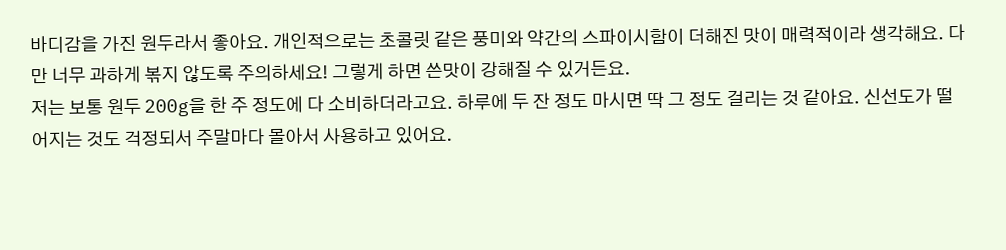바디감을 가진 원두라서 좋아요. 개인적으로는 초콜릿 같은 풍미와 약간의 스파이시함이 더해진 맛이 매력적이라 생각해요. 다만 너무 과하게 볶지 않도록 주의하세요! 그렇게 하면 쓴맛이 강해질 수 있거든요.
저는 보통 원두 200g을 한 주 정도에 다 소비하더라고요. 하루에 두 잔 정도 마시면 딱 그 정도 걸리는 것 같아요. 신선도가 떨어지는 것도 걱정되서 주말마다 몰아서 사용하고 있어요.